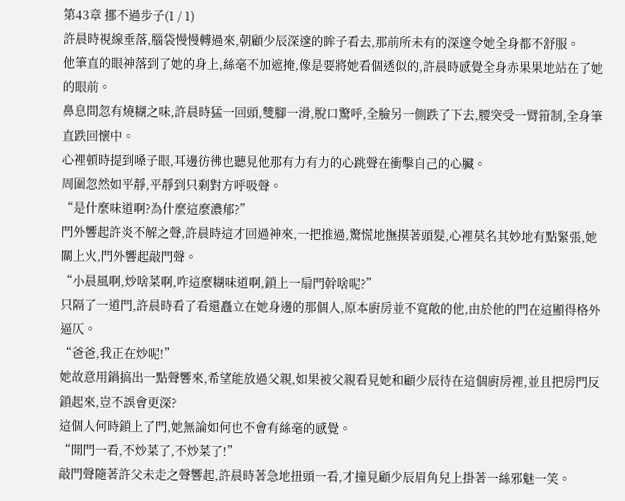第43章 挪不過步子(1 / 1)
許晨時視線垂落,腦袋慢慢轉過來,朝顧少辰深邃的眸子看去,那前所未有的深邃令她全身都不舒服。
他筆直的眼神落到了她的身上,絲毫不加遮掩,像是要將她看個透似的,許晨時感覺全身赤果果地站在了她的眼前。
鼻息間忽有燒糊之味,許晨時猛一回頭,雙腳一滑,脫口驚呼,全臉另一側跌了下去,腰突受一臂箝制,全身筆直跌回懷中。
心裡頓時提到嗓子眼,耳邊彷彿也聽見他那有力有力的心跳聲在衝擊自己的心臟。
周圍忽然如平靜,平靜到只剩對方呼吸聲。
“是什麼味道啊?為什麼這麼濃郁?”
門外響起許炎不解之聲,許晨時這才回過神來,一把推過,驚慌地撫摸著頭髮,心裡莫名其妙地有點緊張,她關上火,門外響起敲門聲。
“小晨風啊,炒啥菜啊,咋這麼糊味道啊,鎖上一扇門幹啥呢?”
只隔了一道門,許晨時看了看還矗立在她身邊的那個人,原本廚房並不寬敞的他,由於他的門在這顯得格外逼仄。
“爸爸,我正在炒呢!”
她故意用鍋搞出一點聲響來,希望能放過父親,如果被父親看見她和顧少辰待在這個廚房裡,並且把房門反鎖起來,豈不誤會更深?
這個人何時鎖上了門,她無論如何也不會有絲毫的感覺。
“開門一看,不炒菜了,不炒菜了!”
敲門聲隨著許父未走之聲響起,許晨時著急地扭頭一看,才撞見顧少辰眉角兒上掛著一絲邪魅一笑。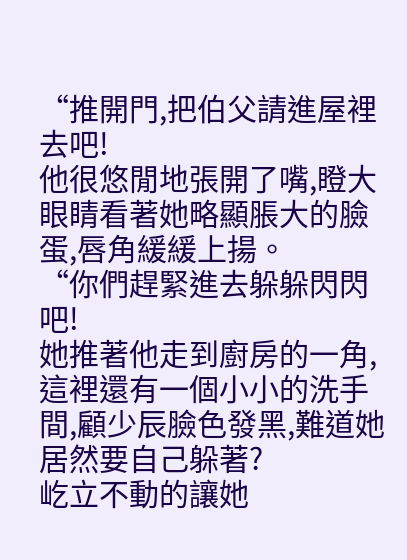“推開門,把伯父請進屋裡去吧!
他很悠閒地張開了嘴,瞪大眼睛看著她略顯脹大的臉蛋,唇角緩緩上揚。
“你們趕緊進去躲躲閃閃吧!
她推著他走到廚房的一角,這裡還有一個小小的洗手間,顧少辰臉色發黑,難道她居然要自己躲著?
屹立不動的讓她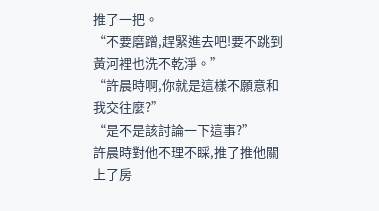推了一把。
“不要磨蹭,趕緊進去吧!要不跳到黃河裡也洗不乾淨。”
“許晨時啊,你就是這樣不願意和我交往麼?”
“是不是該討論一下這事?”
許晨時對他不理不睬,推了推他關上了房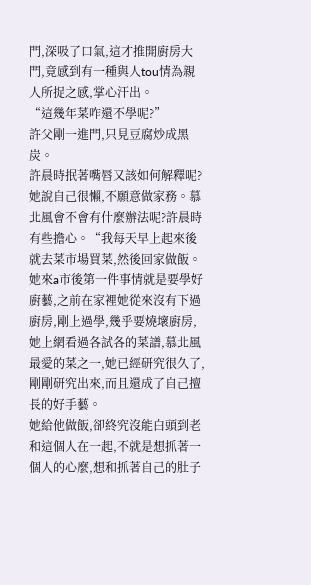門,深吸了口氣,這才推開廚房大門,竟感到有一種與人tou情為親人所捉之感,掌心汗出。
“這幾年菜咋還不學呢?”
許父剛一進門,只見豆腐炒成黑炭。
許晨時抿著嘴唇又該如何解釋呢?她說自己很懶,不願意做家務。慕北風會不會有什麼辦法呢?許晨時有些擔心。“我每天早上起來後就去菜市場買菜,然後回家做飯。她來a市後第一件事情就是要學好廚藝,之前在家裡她從來沒有下過廚房,剛上過學,幾乎要燒壞廚房,她上網看過各試各的菜譜,慕北風最愛的菜之一,她已經研究很久了,剛剛研究出來,而且還成了自己擅長的好手藝。
她給他做飯,卻終究沒能白頭到老和這個人在一起,不就是想抓著一個人的心麼,想和抓著自己的肚子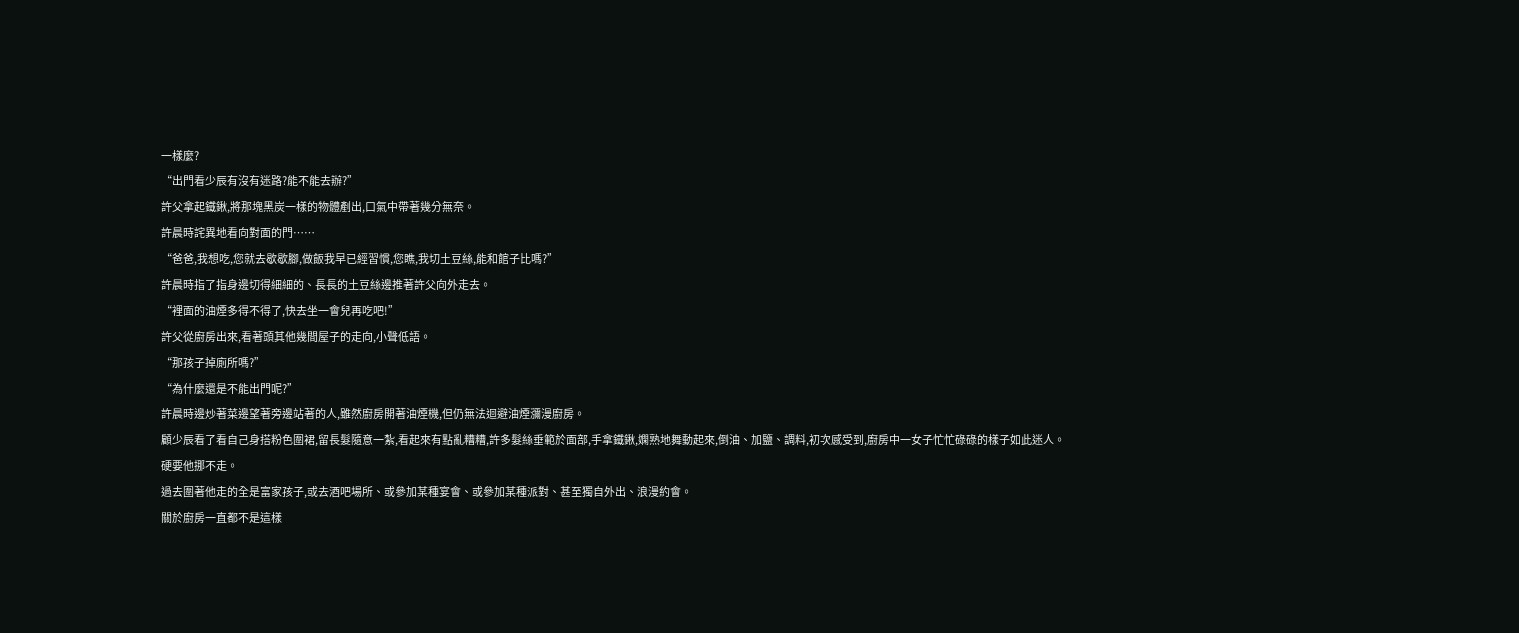一樣麼?
“出門看少辰有沒有迷路?能不能去辦?”
許父拿起鐵鍬,將那塊黑炭一樣的物體剷出,口氣中帶著幾分無奈。
許晨時詫異地看向對面的門……
“爸爸,我想吃,您就去歇歇腳,做飯我早已經習慣,您瞧,我切土豆絲,能和館子比嗎?”
許晨時指了指身邊切得細細的、長長的土豆絲邊推著許父向外走去。
“裡面的油煙多得不得了,快去坐一會兒再吃吧!”
許父從廚房出來,看著頭其他幾間屋子的走向,小聲低語。
“那孩子掉廁所嗎?”
“為什麼還是不能出門呢?”
許晨時邊炒著菜邊望著旁邊站著的人,雖然廚房開著油煙機,但仍無法迴避油煙瀰漫廚房。
顧少辰看了看自己身搭粉色圍裙,留長髮隨意一紮,看起來有點亂糟糟,許多髮絲垂範於面部,手拿鐵鍬,嫻熟地舞動起來,倒油、加鹽、調料,初次感受到,廚房中一女子忙忙碌碌的樣子如此迷人。
硬要他挪不走。
過去圍著他走的全是富家孩子,或去酒吧場所、或參加某種宴會、或參加某種派對、甚至獨自外出、浪漫約會。
關於廚房一直都不是這樣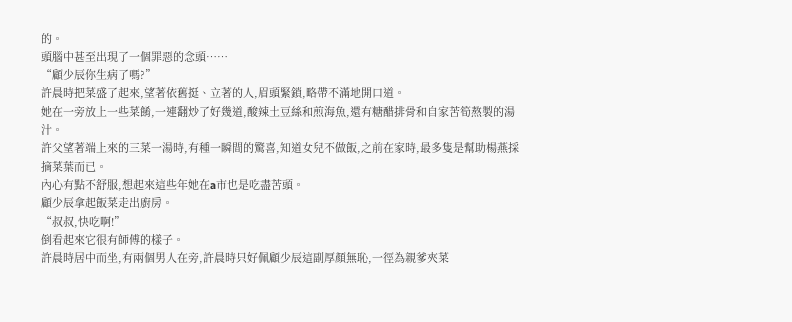的。
頭腦中甚至出現了一個罪惡的念頭……
“顧少辰你生病了嗎?”
許晨時把菜盛了起來,望著依舊挺、立著的人,眉頭緊鎖,略帶不滿地開口道。
她在一旁放上一些菜餚,一連翻炒了好幾道,酸辣土豆絲和煎海魚,還有糖醋排骨和自家苦筍熬製的湯汁。
許父望著端上來的三菜一湯時,有種一瞬間的驚喜,知道女兒不做飯,之前在家時,最多隻是幫助楊燕採摘菜葉而已。
內心有點不舒服,想起來這些年她在a市也是吃盡苦頭。
顧少辰拿起飯菜走出廚房。
“叔叔,快吃啊!”
倒看起來它很有師傅的樣子。
許晨時居中而坐,有兩個男人在旁,許晨時只好佩顧少辰這副厚顏無恥,一徑為親爹夾菜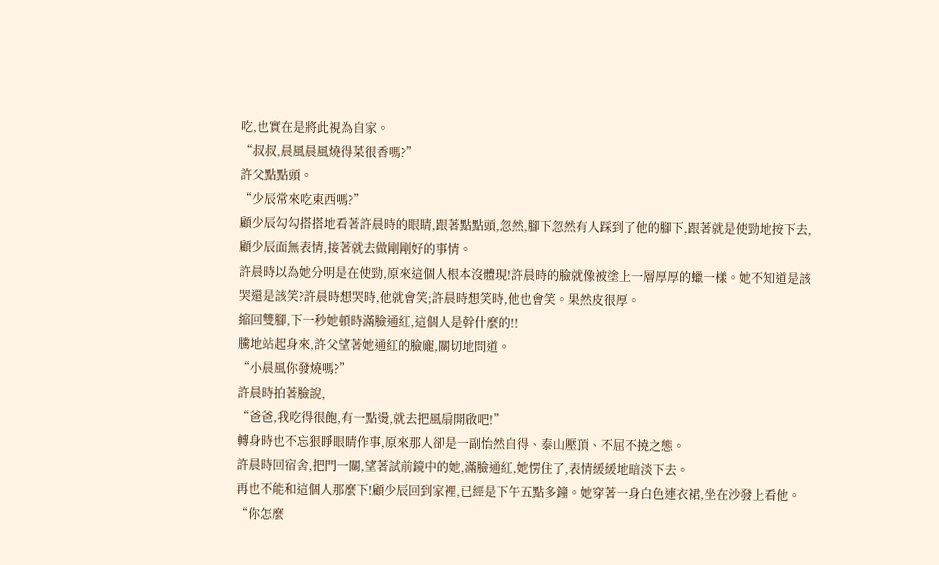吃,也實在是將此視為自家。
“叔叔,晨風晨風燒得菜很香嗎?”
許父點點頭。
“少辰常來吃東西嗎?”
顧少辰勾勾搭搭地看著許晨時的眼睛,跟著點點頭,忽然,腳下忽然有人踩到了他的腳下,跟著就是使勁地按下去,顧少辰面無表情,接著就去做剛剛好的事情。
許晨時以為她分明是在使勁,原來這個人根本沒體現!許晨時的臉就像被塗上一層厚厚的蠟一樣。她不知道是該哭還是該笑?許晨時想哭時,他就會笑;許晨時想笑時,他也會笑。果然皮很厚。
縮回雙腳,下一秒她頓時滿臉通紅,這個人是幹什麼的!!
騰地站起身來,許父望著她通紅的臉龐,關切地問道。
“小晨風你發燒嗎?”
許晨時拍著臉說,
“爸爸,我吃得很飽,有一點燙,就去把風扇開啟吧!”
轉身時也不忘狠睜眼睛作事,原來那人卻是一副怡然自得、泰山壓頂、不屈不撓之態。
許晨時回宿舍,把門一關,望著試前鏡中的她,滿臉通紅,她愣住了,表情緩緩地暗淡下去。
再也不能和這個人那麼下!顧少辰回到家裡,已經是下午五點多鐘。她穿著一身白色連衣裙,坐在沙發上看他。“你怎麼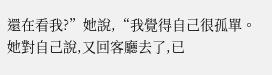還在看我?”她說,“我覺得自己很孤單。她對自己說,又回客廳去了,已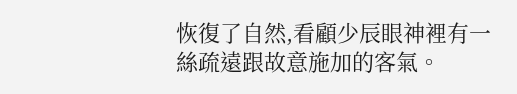恢復了自然,看顧少辰眼神裡有一絲疏遠跟故意施加的客氣。